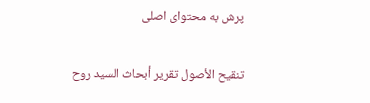پرش به محتوای اصلی

تنقيح الأصول تقرير أبحاث السيد روح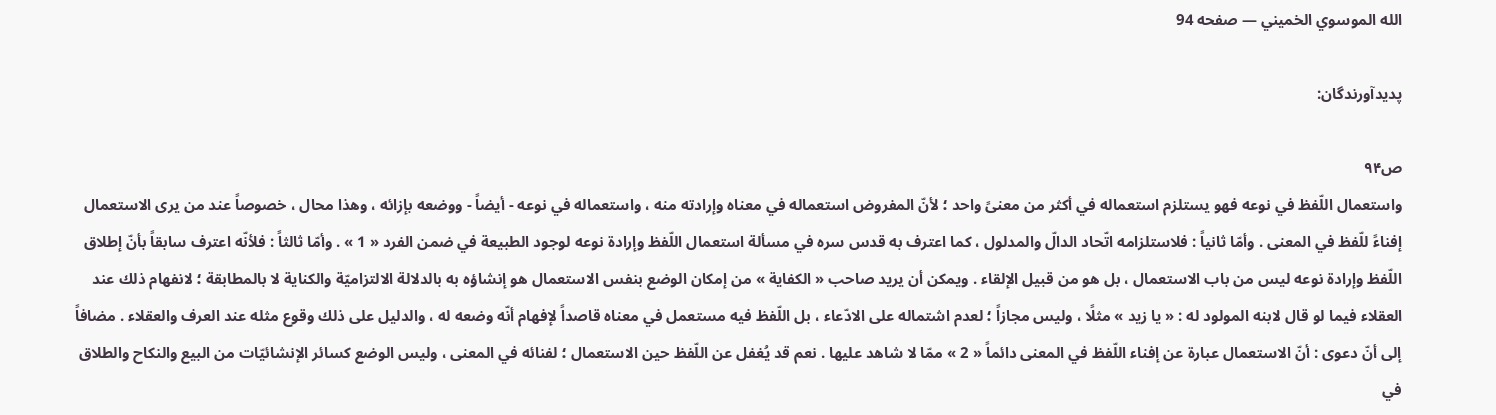الله الموسوي الخميني — صفحه 94

پدیدآورندگان:

ص۹۴
واستعمال اللّفظ في نوعه فهو يستلزم استعماله في أكثر من معنىً واحد ؛ لأنّ المفروض استعماله في معناه وإرادته منه ، واستعماله في نوعه - أيضاً - ووضعه بإزائه ، وهذا محال ، خصوصاً عند من يرى الاستعمال إفناءً للّفظ في المعنى . وأمّا ثانياً : فلاستلزامه اتّحاد الدالّ والمدلول ، كما اعترف به قدس سره في مسألة استعمال اللّفظ وإرادة نوعه لوجود الطبيعة في ضمن الفرد « 1 » . وأمّا ثالثاً : فلأنّه اعترف سابقاً بأنّ إطلاق اللّفظ وإرادة نوعه ليس من باب الاستعمال ، بل هو من قبيل الإلقاء . ويمكن أن يريد صاحب « الكفاية » من إمكان الوضع بنفس الاستعمال هو إنشاؤه به بالدلالة الالتزاميّة والكناية لا بالمطابقة ؛ لانفهام ذلك عند العقلاء فيما لو قال لابنه المولود له : « يا زيد » مثلًا ، وليس مجازاً ؛ لعدم اشتماله على الادّعاء ، بل اللّفظ فيه مستعمل في معناه قاصداً لإفهام أنّه وضعه له ، والدليل على ذلك وقوع مثله عند العرف والعقلاء . مضافاً إلى أنّ دعوى : أنّ الاستعمال عبارة عن إفناء اللّفظ في المعنى دائماً « 2 » ممّا لا شاهد عليها . نعم قد يُغفل عن اللّفظ حين الاستعمال ؛ لفنائه في المعنى ، وليس الوضع كسائر الإنشائيّات من البيع والنكاح والطلاق في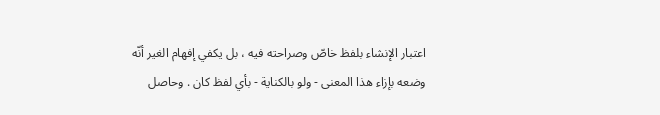اعتبار الإنشاء بلفظ خاصّ وصراحته فيه ، بل يكفي إفهام الغير أنّه وضعه بإزاء هذا المعنى - ولو بالكناية - بأي لفظ كان . وحاصل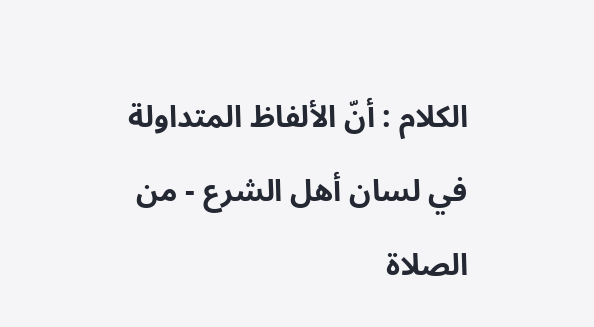الكلام : أنّ الألفاظ المتداولة في لسان أهل الشرع - من الصلاة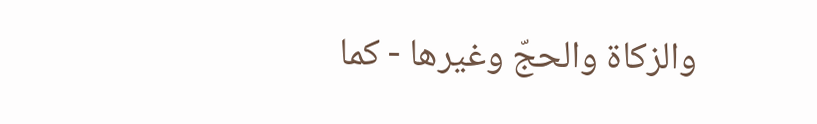والزكاة والحجّ وغيرها - كما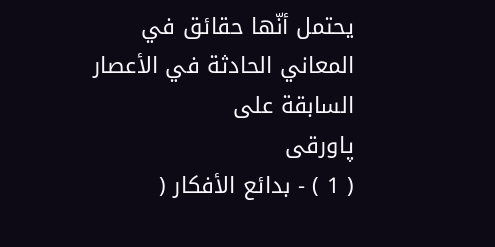يحتمل أنّها حقائق في المعاني الحادثة في الأعصار السابقة على
پاورقی
( 1 ) - بدائع الأفكار (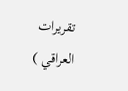تقريرات العراقي )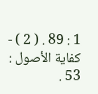1 : 89 . ( 2 ) - كفاية الأصول : 53 .